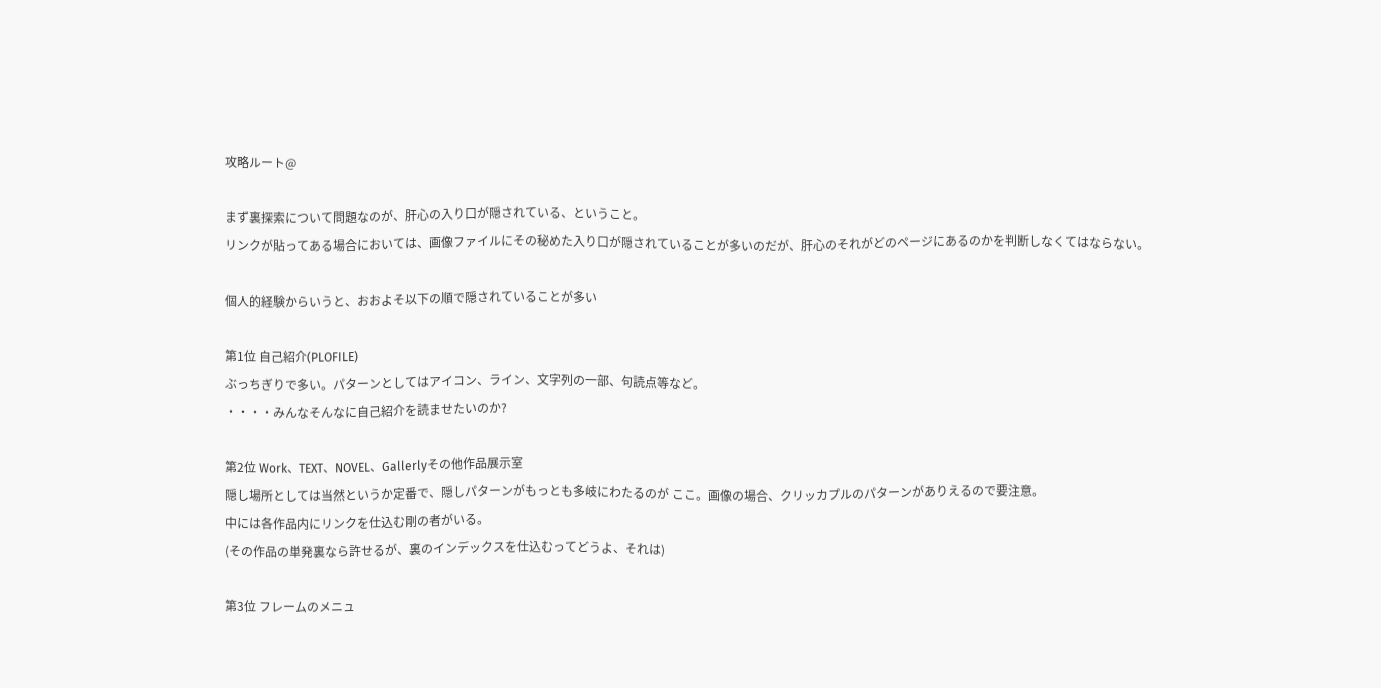攻略ルート@

まず裏探索について問題なのが、肝心の入り口が隠されている、ということ。
リンクが貼ってある場合においては、画像ファイルにその秘めた入り口が隠されていることが多いのだが、肝心のそれがどのページにあるのかを判断しなくてはならない。

個人的経験からいうと、おおよそ以下の順で隠されていることが多い

第1位 自己紹介(PLOFILE)
ぶっちぎりで多い。パターンとしてはアイコン、ライン、文字列の一部、句読点等など。
・・・・みんなそんなに自己紹介を読ませたいのか?

第2位 Work、TEXT、NOVEL、Gallerlyその他作品展示室
隠し場所としては当然というか定番で、隠しパターンがもっとも多岐にわたるのが ここ。画像の場合、クリッカプルのパターンがありえるので要注意。
中には各作品内にリンクを仕込む剛の者がいる。
(その作品の単発裏なら許せるが、裏のインデックスを仕込むってどうよ、それは)

第3位 フレームのメニュ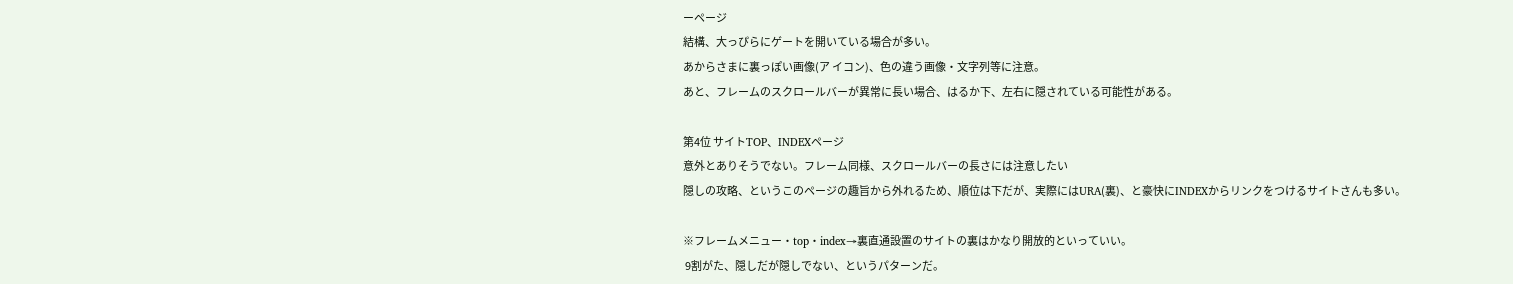ーページ
結構、大っぴらにゲートを開いている場合が多い。
あからさまに裏っぽい画像(ア イコン)、色の違う画像・文字列等に注意。
あと、フレームのスクロールバーが異常に長い場合、はるか下、左右に隠されている可能性がある。

第4位 サイトTOP、INDEXページ
意外とありそうでない。フレーム同様、スクロールバーの長さには注意したい
隠しの攻略、というこのページの趣旨から外れるため、順位は下だが、実際にはURA(裏)、と豪快にINDEXからリンクをつけるサイトさんも多い。

※フレームメニュー・top・index→裏直通設置のサイトの裏はかなり開放的といっていい。
 9割がた、隠しだが隠しでない、というパターンだ。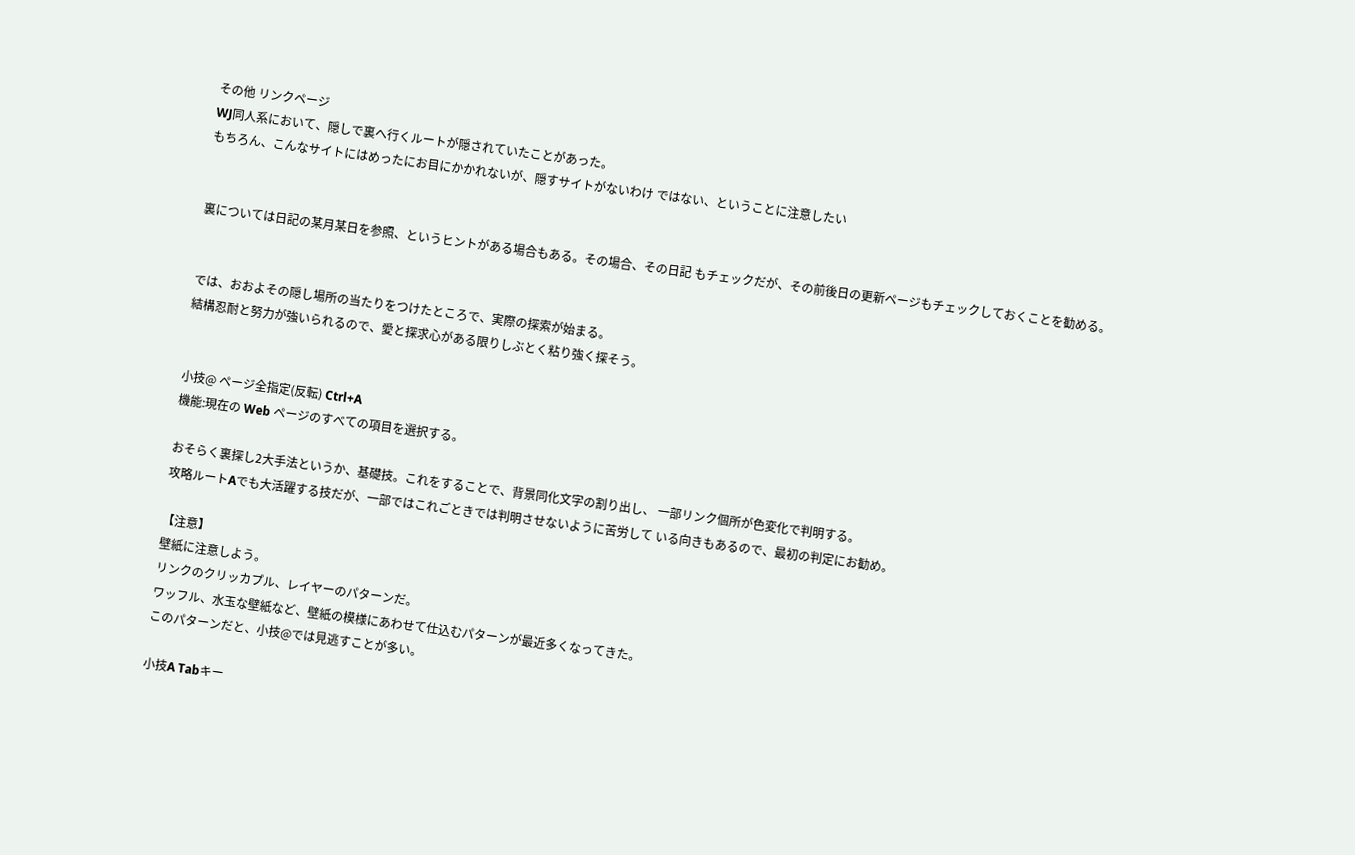その他 リンクページ
WJ同人系において、隠しで裏へ行くルートが隠されていたことがあった。
もちろん、こんなサイトにはめったにお目にかかれないが、隠すサイトがないわけ ではない、ということに注意したい


裏については日記の某月某日を参照、というヒントがある場合もある。その場合、その日記 もチェックだが、その前後日の更新ページもチェックしておくことを勧める。


では、おおよその隠し場所の当たりをつけたところで、実際の探索が始まる。
結構忍耐と努力が強いられるので、愛と探求心がある限りしぶとく粘り強く探そう。


小技@ ページ全指定(反転) Ctrl+A
機能:現在の Web ページのすべての項目を選択する。

おそらく裏探し2大手法というか、基礎技。これをすることで、背景同化文字の割り出し、 一部リンク個所が色変化で判明する。
攻略ルートAでも大活躍する技だが、一部ではこれごときでは判明させないように苦労して いる向きもあるので、最初の判定にお勧め。

【注意】
壁紙に注意しよう。
リンクのクリッカプル、レイヤーのパターンだ。
ワッフル、水玉な壁紙など、壁紙の模様にあわせて仕込むパターンが最近多くなってきた。
このパターンだと、小技@では見逃すことが多い。

小技A Tabキー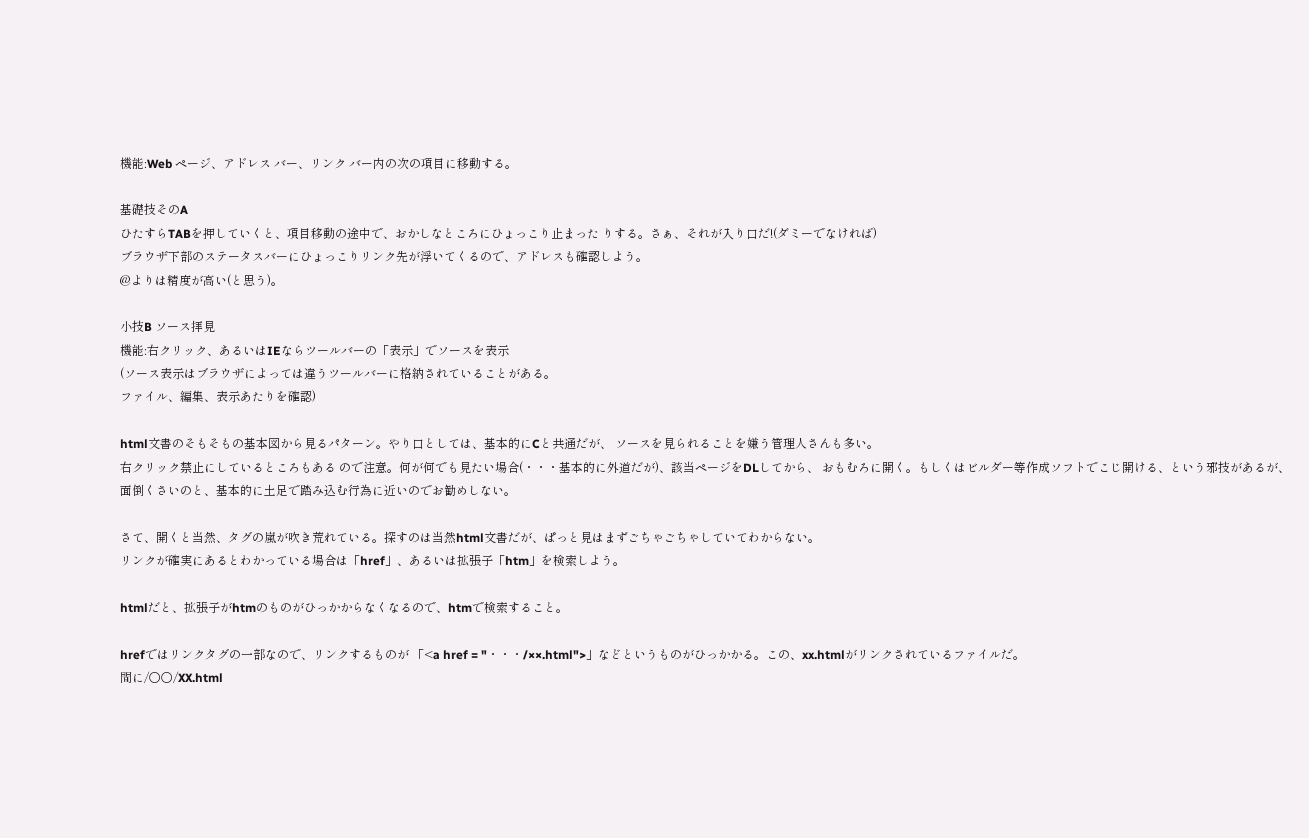機能:Web ページ、アドレス バー、リンク バー内の次の項目に移動する。

基礎技そのA
ひたすらTABを押していくと、項目移動の途中で、おかしなところにひょっこり止まった りする。さぁ、それが入り口だ!(ダミーでなければ)
ブラウザ下部のステータスバーにひょっこりリンク先が浮いてくるので、アドレスも確認しよう。
@よりは精度が高い(と思う)。

小技B ソース拝見
機能:右クリック、あるいはIEならツールバーの「表示」でソースを表示
(ソース表示はブラウザによっては違うツールバーに格納されていることがある。
ファイル、編集、表示あたりを確認)

html文書のそもそもの基本図から見るパターン。やり口としては、基本的にCと共通だが、 ソースを見られることを嫌う管理人さんも多い。
右クリック禁止にしているところもある ので注意。何が何でも見たい場合(・・・基本的に外道だが)、該当ページをDLしてから、 おもむろに開く。もしくはビルダー等作成ソフトでこじ開ける、という邪技があるが、面倒くさいのと、基本的に土足で踏み込む行為に近いのでお勧めしない。

さて、開くと当然、タグの嵐が吹き荒れている。探すのは当然html文書だが、ぱっと見はまずごちゃごちゃしていてわからない。
リンクが確実にあるとわかっている場合は「href」、あるいは拡張子「htm」を検索しよう。

htmlだと、拡張子がhtmのものがひっかからなくなるので、htmで検索すること。

hrefではリンクタグの一部なので、リンクするものが 「<a href = "・・・/××.html">」などというものがひっかかる。この、xx.htmlがリンクされているファイルだ。
間に/○○/XX.html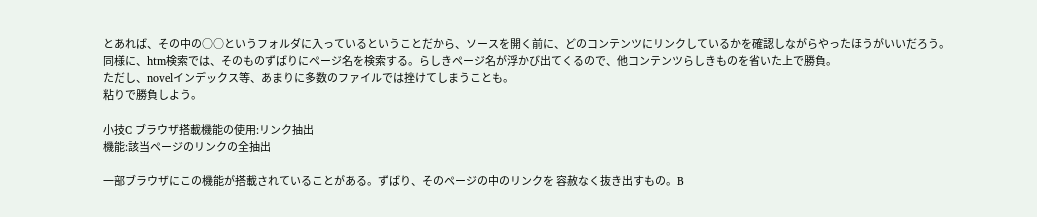とあれば、その中の○○というフォルダに入っているということだから、ソースを開く前に、どのコンテンツにリンクしているかを確認しながらやったほうがいいだろう。
同様に、htm検索では、そのものずばりにページ名を検索する。らしきページ名が浮かび出てくるので、他コンテンツらしきものを省いた上で勝負。
ただし、novelインデックス等、あまりに多数のファイルでは挫けてしまうことも。
粘りで勝負しよう。

小技C ブラウザ搭載機能の使用:リンク抽出
機能:該当ページのリンクの全抽出

一部ブラウザにこの機能が搭載されていることがある。ずばり、そのページの中のリンクを 容赦なく抜き出すもの。B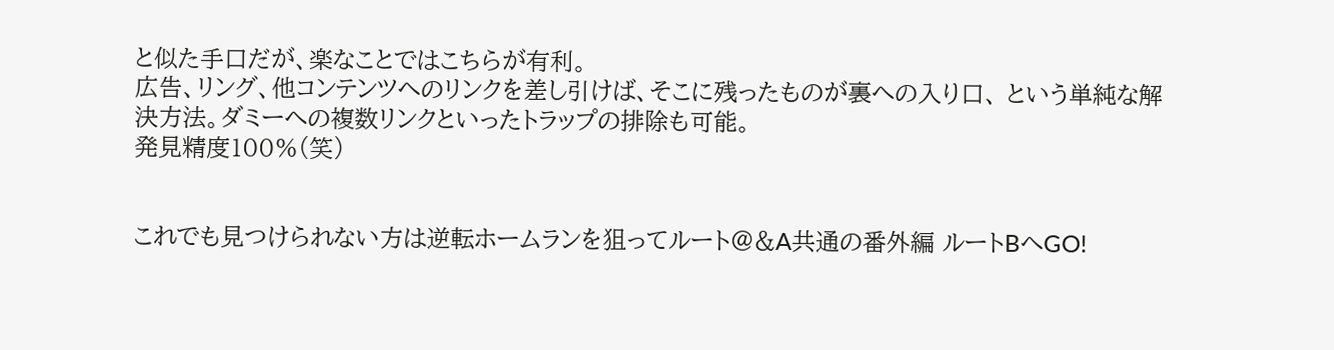と似た手口だが、楽なことではこちらが有利。
広告、リング、他コンテンツへのリンクを差し引けば、そこに残ったものが裏への入り口、 という単純な解決方法。ダミーへの複数リンクといったトラップの排除も可能。
発見精度100%(笑)


これでも見つけられない方は逆転ホームランを狙ってルート@&A共通の番外編 ルートBへGO!